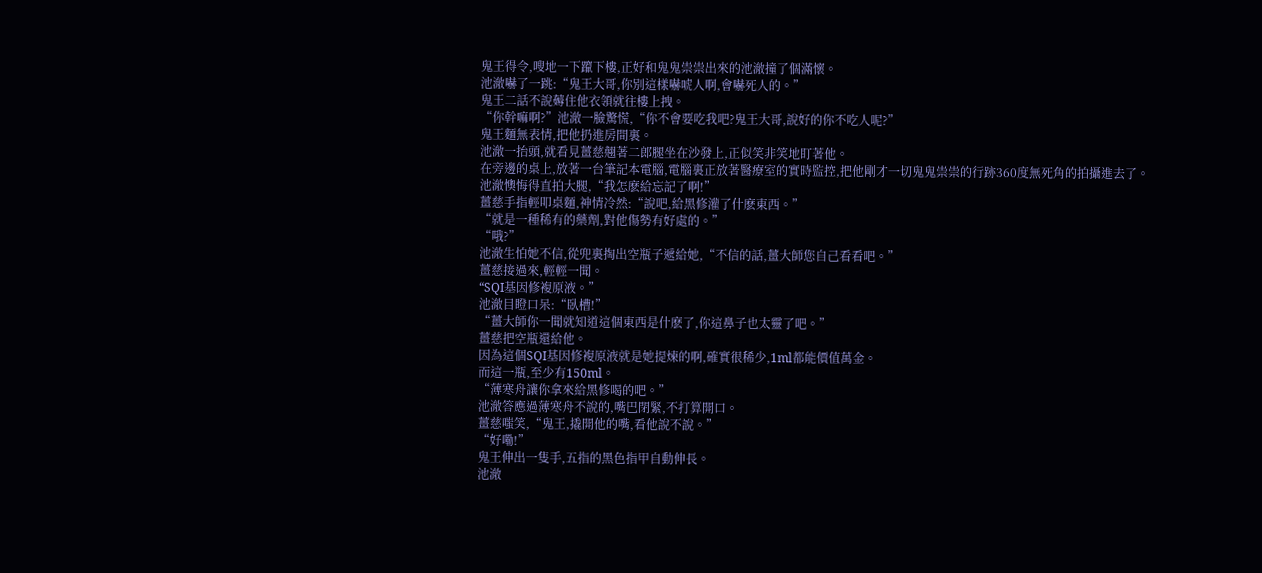鬼王得令,嗖地一下躥下樓,正好和鬼鬼祟祟出來的池澈撞了個滿懷。
池澈嚇了一跳:“鬼王大哥,你別這樣嚇唬人啊,會嚇死人的。”
鬼王二話不說薅住他衣領就往樓上拽。
“你幹嘛啊?”池澈一臉驚慌,“你不會要吃我吧?鬼王大哥,說好的你不吃人呢?”
鬼王麵無表情,把他扔進房間裏。
池澈一抬頭,就看見薑慈翹著二郎腿坐在沙發上,正似笑非笑地盯著他。
在旁邊的桌上,放著一台筆記本電腦,電腦裏正放著醫療室的實時監控,把他剛才一切鬼鬼祟祟的行跡360度無死角的拍攝進去了。
池澈懊悔得直拍大腿,“我怎麽給忘記了啊!”
薑慈手指輕叩桌麵,神情冷然:“說吧,給黑修灌了什麽東西。”
“就是一種稀有的藥劑,對他傷勢有好處的。”
“哦?”
池澈生怕她不信,從兜裏掏出空瓶子遞給她,“不信的話,薑大師您自己看看吧。”
薑慈接過來,輕輕一聞。
“SQI基因修複原液。”
池澈目瞪口呆:“臥槽!”
“薑大師你一聞就知道這個東西是什麽了,你這鼻子也太靈了吧。”
薑慈把空瓶還給他。
因為這個SQI基因修複原液就是她提煉的啊,確實很稀少,1ml都能價值萬金。
而這一瓶,至少有150ml。
“薄寒舟讓你拿來給黑修喝的吧。”
池澈答應過薄寒舟不說的,嘴巴閉緊,不打算開口。
薑慈嗤笑,“鬼王,撬開他的嘴,看他說不說。”
“好嘞!”
鬼王伸出一隻手,五指的黑色指甲自動伸長。
池澈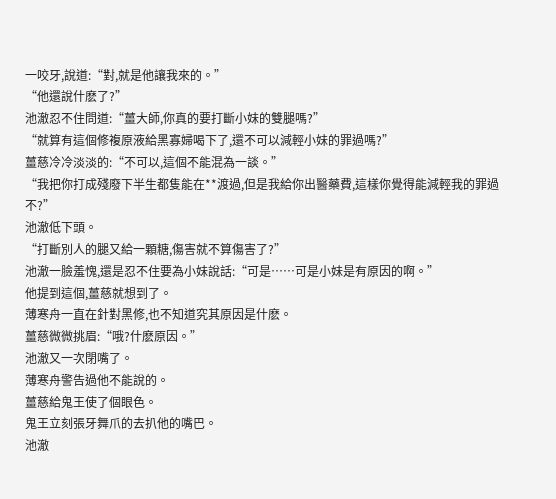一咬牙,說道:“對,就是他讓我來的。”
“他還說什麽了?”
池澈忍不住問道:“薑大師,你真的要打斷小妹的雙腿嗎?”
“就算有這個修複原液給黑寡婦喝下了,還不可以減輕小妹的罪過嗎?”
薑慈冷冷淡淡的:“不可以,這個不能混為一談。”
“我把你打成殘廢下半生都隻能在**渡過,但是我給你出醫藥費,這樣你覺得能減輕我的罪過不?”
池澈低下頭。
“打斷別人的腿又給一顆糖,傷害就不算傷害了?”
池澈一臉羞愧,還是忍不住要為小妹說話:“可是……可是小妹是有原因的啊。”
他提到這個,薑慈就想到了。
薄寒舟一直在針對黑修,也不知道究其原因是什麽。
薑慈微微挑眉:“哦?什麽原因。”
池澈又一次閉嘴了。
薄寒舟警告過他不能說的。
薑慈給鬼王使了個眼色。
鬼王立刻張牙舞爪的去扒他的嘴巴。
池澈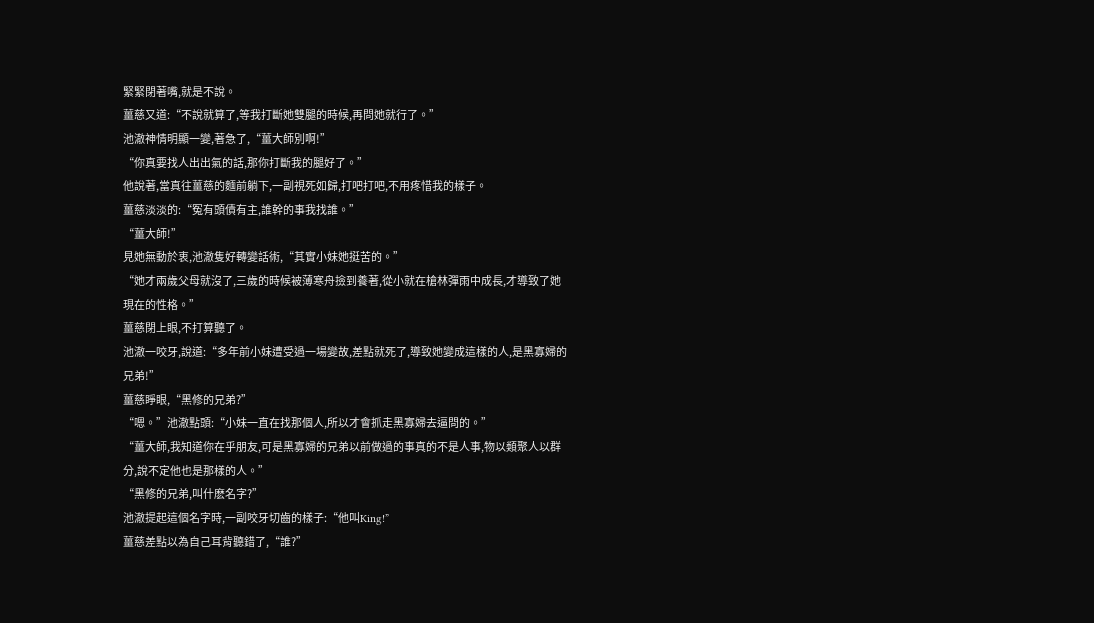緊緊閉著嘴,就是不說。
薑慈又道:“不說就算了,等我打斷她雙腿的時候,再問她就行了。”
池澈神情明顯一變,著急了,“薑大師別啊!”
“你真要找人出出氣的話,那你打斷我的腿好了。”
他說著,當真往薑慈的麵前躺下,一副視死如歸,打吧打吧,不用疼惜我的樣子。
薑慈淡淡的:“冤有頭債有主,誰幹的事我找誰。”
“薑大師!”
見她無動於衷,池澈隻好轉變話術,“其實小妹她挺苦的。”
“她才兩歲父母就沒了,三歲的時候被薄寒舟撿到養著,從小就在槍林彈雨中成長,才導致了她現在的性格。”
薑慈閉上眼,不打算聽了。
池澈一咬牙,說道:“多年前小妹遭受過一場變故,差點就死了,導致她變成這樣的人,是黑寡婦的兄弟!”
薑慈睜眼,“黑修的兄弟?”
“嗯。”池澈點頭:“小妹一直在找那個人,所以才會抓走黑寡婦去逼問的。”
“薑大師,我知道你在乎朋友,可是黑寡婦的兄弟以前做過的事真的不是人事,物以類聚人以群分,說不定他也是那樣的人。”
“黑修的兄弟,叫什麽名字?”
池澈提起這個名字時,一副咬牙切齒的樣子:“他叫King!”
薑慈差點以為自己耳背聽錯了,“誰?”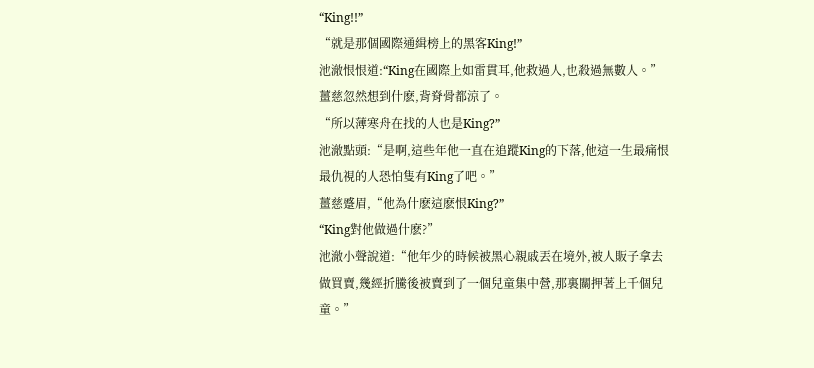“King!!”
“就是那個國際通緝榜上的黑客King!”
池澈恨恨道:“King在國際上如雷貫耳,他救過人,也殺過無數人。”
薑慈忽然想到什麽,背脊骨都涼了。
“所以薄寒舟在找的人也是King?”
池澈點頭:“是啊,這些年他一直在追蹤King的下落,他這一生最痛恨最仇視的人恐怕隻有King了吧。”
薑慈蹙眉,“他為什麽這麽恨King?”
“King對他做過什麽?”
池澈小聲說道:“他年少的時候被黑心親戚丟在境外,被人販子拿去做買賣,幾經折騰後被賣到了一個兒童集中營,那裏關押著上千個兒童。”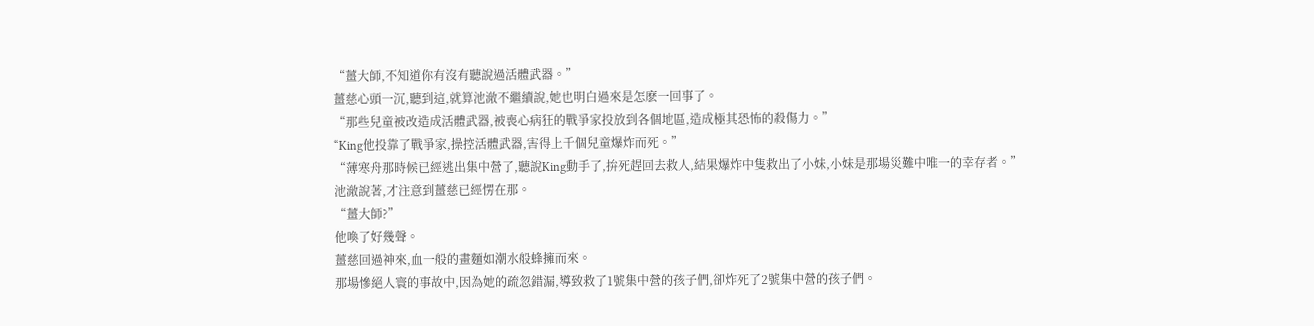“薑大師,不知道你有沒有聽說過活體武器。”
薑慈心頭一沉,聽到這,就算池澈不繼續說,她也明白過來是怎麽一回事了。
“那些兒童被改造成活體武器,被喪心病狂的戰爭家投放到各個地區,造成極其恐怖的殺傷力。”
“King他投靠了戰爭家,操控活體武器,害得上千個兒童爆炸而死。”
“薄寒舟那時候已經逃出集中營了,聽說King動手了,拚死趕回去救人,結果爆炸中隻救出了小妹,小妹是那場災難中唯一的幸存者。”
池澈說著,才注意到薑慈已經愣在那。
“薑大師?”
他喚了好幾聲。
薑慈回過神來,血一般的畫麵如潮水般蜂擁而來。
那場慘絕人寰的事故中,因為她的疏忽錯漏,導致救了1號集中營的孩子們,卻炸死了2號集中營的孩子們。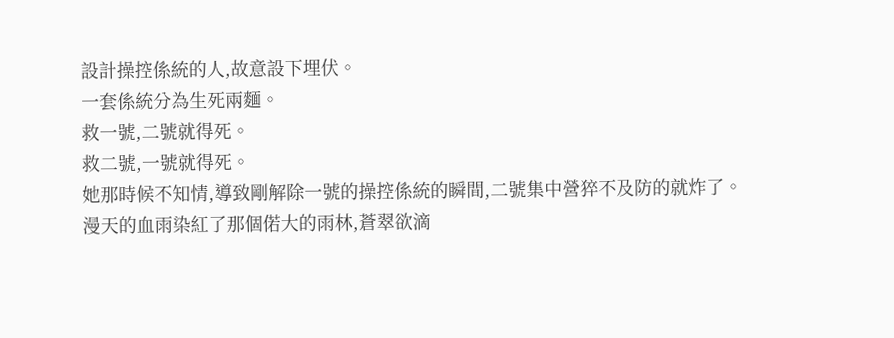設計操控係統的人,故意設下埋伏。
一套係統分為生死兩麵。
救一號,二號就得死。
救二號,一號就得死。
她那時候不知情,導致剛解除一號的操控係統的瞬間,二號集中營猝不及防的就炸了。
漫天的血雨染紅了那個偌大的雨林,蒼翠欲滴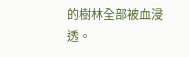的樹林全部被血浸透。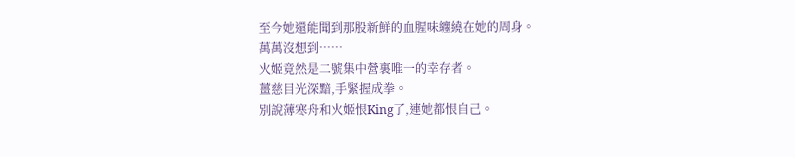至今她還能聞到那股新鮮的血腥味纏繞在她的周身。
萬萬沒想到……
火姬竟然是二號集中營裏唯一的幸存者。
薑慈目光深黯,手緊握成拳。
別說薄寒舟和火姬恨King了,連她都恨自己。